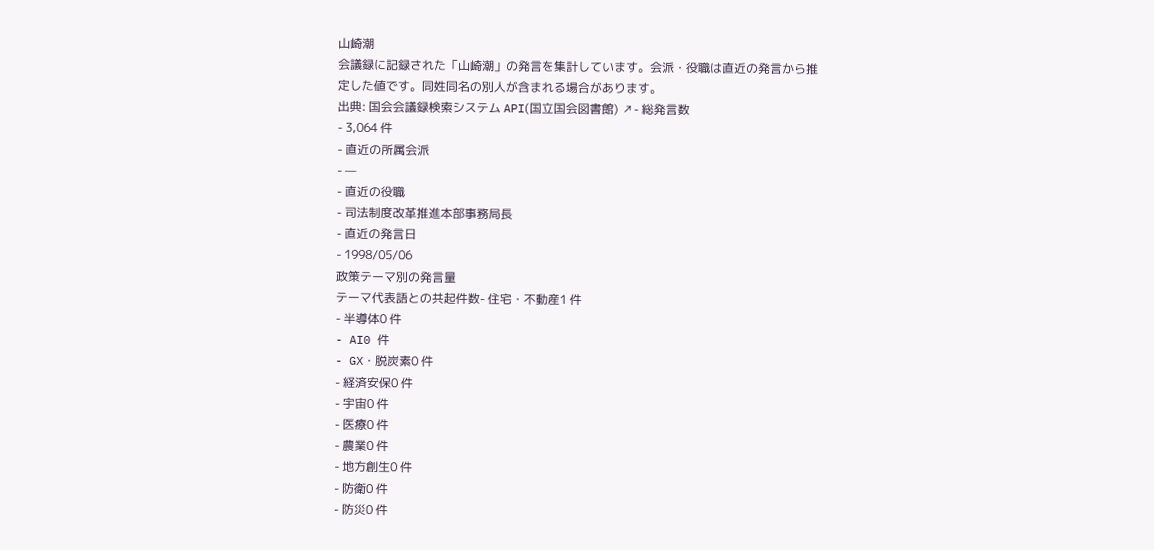山崎潮
会議録に記録された「山崎潮」の発言を集計しています。会派・役職は直近の発言から推定した値です。同姓同名の別人が含まれる場合があります。
出典: 国会会議録検索システム API(国立国会図書館) ↗- 総発言数
- 3,064 件
- 直近の所属会派
- —
- 直近の役職
- 司法制度改革推進本部事務局長
- 直近の発言日
- 1998/05/06
政策テーマ別の発言量
テーマ代表語との共起件数- 住宅・不動産1 件
- 半導体0 件
- AI0 件
- GX・脱炭素0 件
- 経済安保0 件
- 宇宙0 件
- 医療0 件
- 農業0 件
- 地方創生0 件
- 防衛0 件
- 防災0 件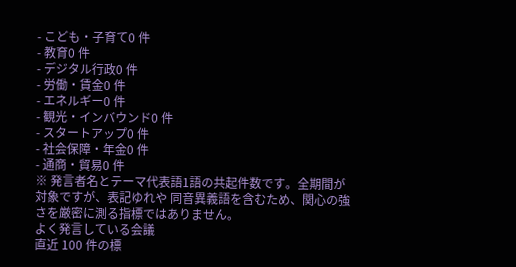- こども・子育て0 件
- 教育0 件
- デジタル行政0 件
- 労働・賃金0 件
- エネルギー0 件
- 観光・インバウンド0 件
- スタートアップ0 件
- 社会保障・年金0 件
- 通商・貿易0 件
※ 発言者名とテーマ代表語1語の共起件数です。全期間が対象ですが、表記ゆれや 同音異義語を含むため、関心の強さを厳密に測る指標ではありません。
よく発言している会議
直近 100 件の標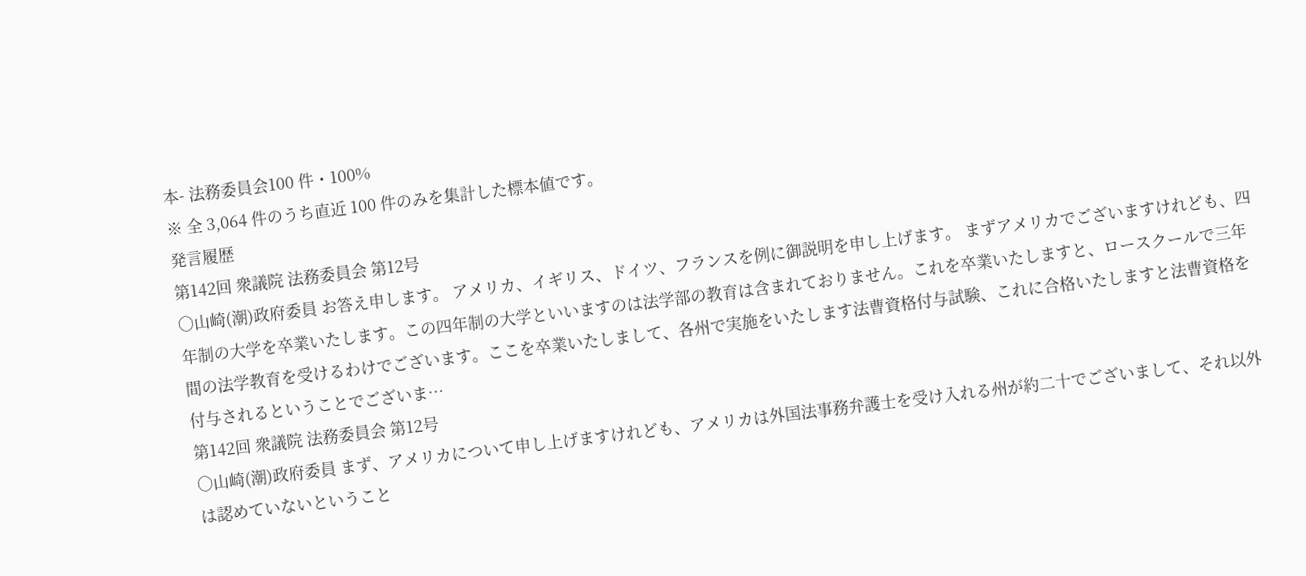本- 法務委員会100 件・100%
※ 全 3,064 件のうち直近 100 件のみを集計した標本値です。
発言履歴
第142回 衆議院 法務委員会 第12号
○山崎(潮)政府委員 お答え申します。 アメリカ、イギリス、ドイツ、フランスを例に御説明を申し上げます。 まずアメリカでございますけれども、四年制の大学を卒業いたします。この四年制の大学といいますのは法学部の教育は含まれておりません。これを卒業いたしますと、ロースクールで三年間の法学教育を受けるわけでございます。ここを卒業いたしまして、各州で実施をいたします法曹資格付与試験、これに合格いたしますと法曹資格を付与されるということでございま…
第142回 衆議院 法務委員会 第12号
○山崎(潮)政府委員 まず、アメリカについて申し上げますけれども、アメリカは外国法事務弁護士を受け入れる州が約二十でございまして、それ以外は認めていないということ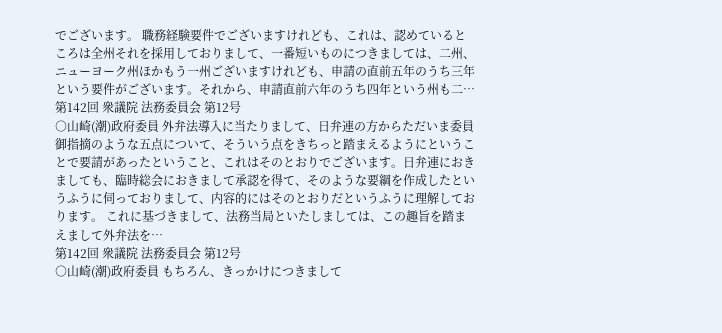でございます。 職務経験要件でございますけれども、これは、認めているところは全州それを採用しておりまして、一番短いものにつきましては、二州、ニューヨーク州ほかもう一州ございますけれども、申請の直前五年のうち三年という要件がございます。それから、申請直前六年のうち四年という州も二…
第142回 衆議院 法務委員会 第12号
○山崎(潮)政府委員 外弁法導入に当たりまして、日弁連の方からただいま委員御指摘のような五点について、そういう点をきちっと踏まえるようにということで要請があったということ、これはそのとおりでございます。日弁連におきましても、臨時総会におきまして承認を得て、そのような要綱を作成したというふうに伺っておりまして、内容的にはそのとおりだというふうに理解しております。 これに基づきまして、法務当局といたしましては、この趣旨を踏まえまして外弁法を…
第142回 衆議院 法務委員会 第12号
○山崎(潮)政府委員 もちろん、きっかけにつきまして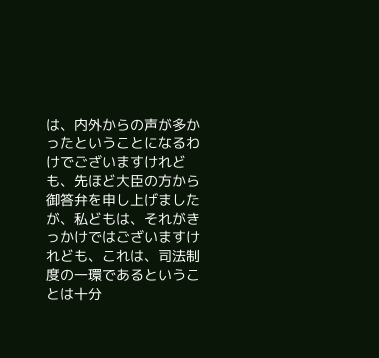は、内外からの声が多かったということになるわけでございますけれども、先ほど大臣の方から御答弁を申し上げましたが、私どもは、それがきっかけではございますけれども、これは、司法制度の一環であるということは十分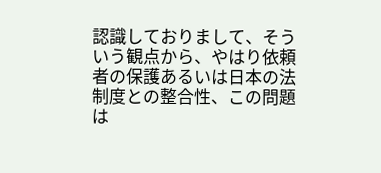認識しておりまして、そういう観点から、やはり依頼者の保護あるいは日本の法制度との整合性、この問題は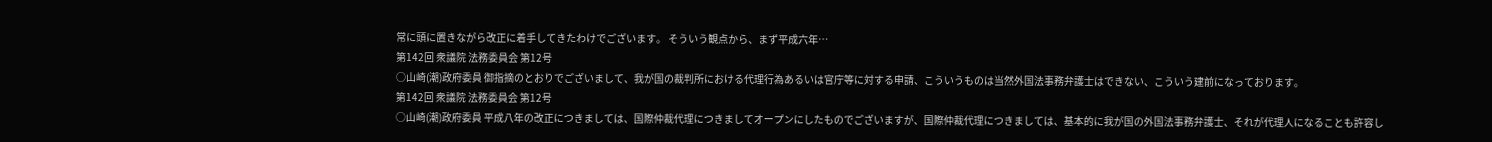常に頭に置きながら改正に着手してきたわけでございます。 そういう観点から、まず平成六年…
第142回 衆議院 法務委員会 第12号
○山崎(潮)政府委員 御指摘のとおりでございまして、我が国の裁判所における代理行為あるいは官庁等に対する申請、こういうものは当然外国法事務弁護士はできない、こういう建前になっております。
第142回 衆議院 法務委員会 第12号
○山崎(潮)政府委員 平成八年の改正につきましては、国際仲裁代理につきましてオープンにしたものでございますが、国際仲裁代理につきましては、基本的に我が国の外国法事務弁護士、それが代理人になることも許容し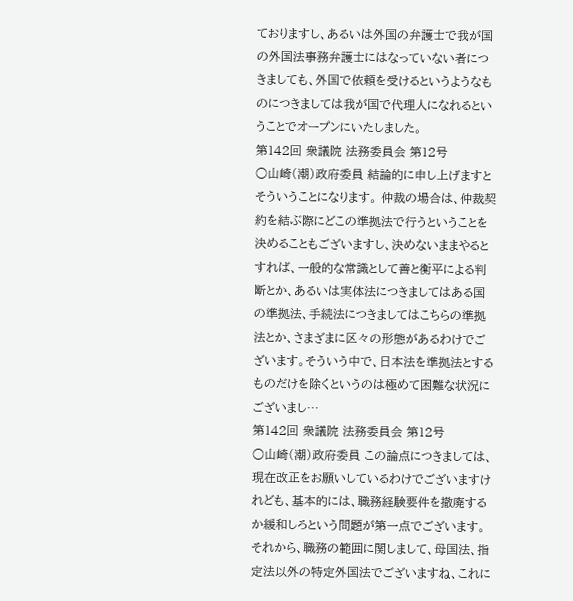ておりますし、あるいは外国の弁護士で我が国の外国法事務弁護士にはなっていない者につきましても、外国で依頼を受けるというようなものにつきましては我が国で代理人になれるということでオープンにいたしました。
第142回 衆議院 法務委員会 第12号
○山崎(潮)政府委員 結論的に申し上げますとそういうことになります。 仲裁の場合は、仲裁契約を結ぶ際にどこの準拠法で行うということを決めることもございますし、決めないままやるとすれば、一般的な常識として善と衡平による判断とか、あるいは実体法につきましてはある国の準拠法、手続法につきましてはこちらの準拠法とか、さまざまに区々の形態があるわけでございます。そういう中で、日本法を準拠法とするものだけを除くというのは極めて困難な状況にございまし…
第142回 衆議院 法務委員会 第12号
○山崎(潮)政府委員 この論点につきましては、現在改正をお願いしているわけでございますけれども、基本的には、職務経験要件を撤廃するか緩和しろという問題が第一点でございます。それから、職務の範囲に関しまして、母国法、指定法以外の特定外国法でございますね、これに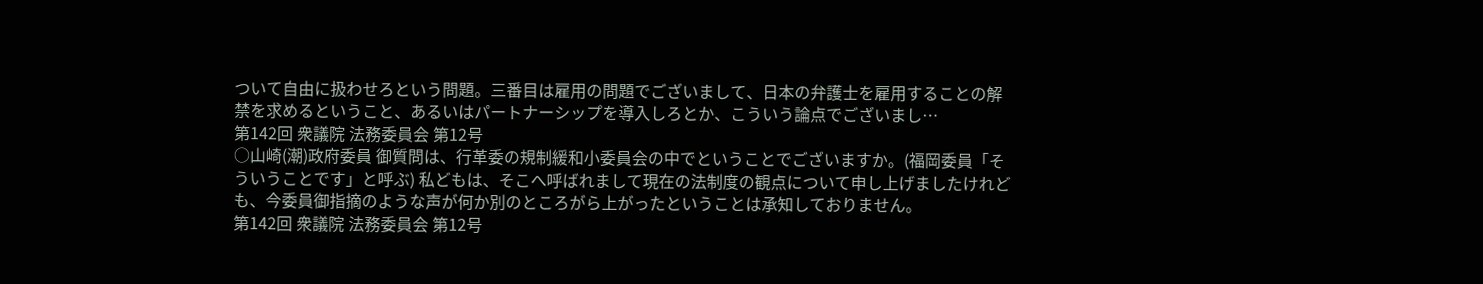ついて自由に扱わせろという問題。三番目は雇用の問題でございまして、日本の弁護士を雇用することの解禁を求めるということ、あるいはパートナーシップを導入しろとか、こういう論点でございまし…
第142回 衆議院 法務委員会 第12号
○山崎(潮)政府委員 御質問は、行革委の規制緩和小委員会の中でということでございますか。(福岡委員「そういうことです」と呼ぶ) 私どもは、そこへ呼ばれまして現在の法制度の観点について申し上げましたけれども、今委員御指摘のような声が何か別のところがら上がったということは承知しておりません。
第142回 衆議院 法務委員会 第12号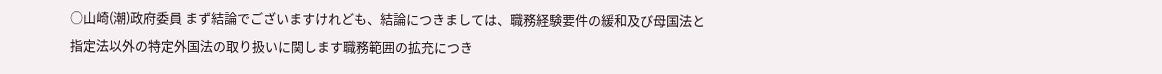○山崎(潮)政府委員 まず結論でございますけれども、結論につきましては、職務経験要件の緩和及び母国法と指定法以外の特定外国法の取り扱いに関します職務範囲の拡充につき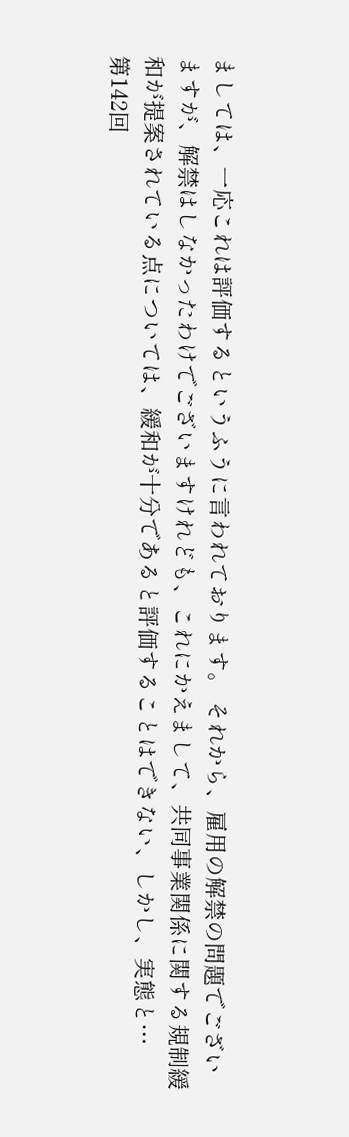ましては、一応これは評価するというふうに言われております。 それから、雇用の解禁の問題でございますが、解禁はしなかったわけでございますけれども、これにかえまして、共同事業関係に関する規制緩和が提案されている点については、緩和が十分であると評価することはできない、しかし、実態と…
第142回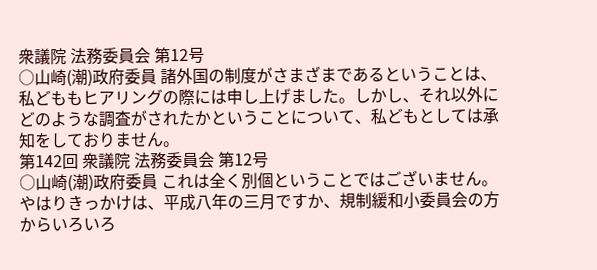衆議院 法務委員会 第12号
○山崎(潮)政府委員 諸外国の制度がさまざまであるということは、私どももヒアリングの際には申し上げました。しかし、それ以外にどのような調査がされたかということについて、私どもとしては承知をしておりません。
第142回 衆議院 法務委員会 第12号
○山崎(潮)政府委員 これは全く別個ということではございません。やはりきっかけは、平成八年の三月ですか、規制緩和小委員会の方からいろいろ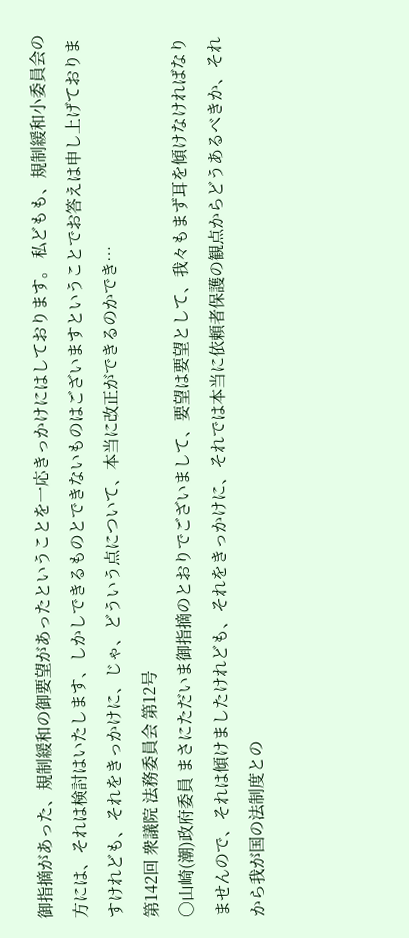御指摘があった、規制緩和の御要望があったということを一応きっかけにはしております。 私どもも、規制緩和小委員会の方には、それは検討はいたします、しかしできるものとできないものはございますということでお答えは申し上げておりますけれども、それをきっかけに、じゃ、どういう点について、本当に改正ができるのかでき…
第142回 衆議院 法務委員会 第12号
○山崎(潮)政府委員 まさにただいま御指摘のとおりでございまして、要望は要望として、我々もまず耳を傾けなければなりませんので、それは傾けましたけれども、それをきっかけに、それでは本当に依頼者保護の観点からどうあるべきか、それから我が国の法制度との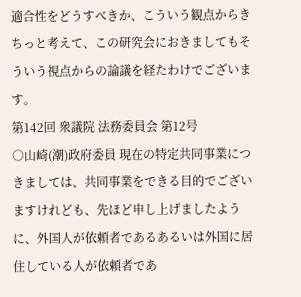適合性をどうすべきか、こういう観点からきちっと考えて、この研究会におきましてもそういう視点からの論議を経たわけでございます。
第142回 衆議院 法務委員会 第12号
○山崎(潮)政府委員 現在の特定共同事業につきましては、共同事業をできる目的でございますけれども、先ほど申し上げましたように、外国人が依頼者であるあるいは外国に居住している人が依頼者であ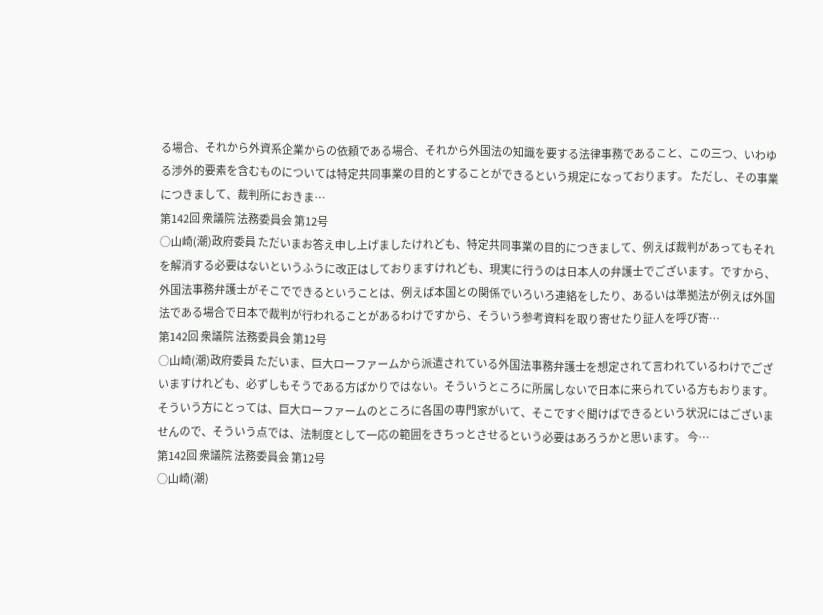る場合、それから外資系企業からの依頼である場合、それから外国法の知識を要する法律事務であること、この三つ、いわゆる渉外的要素を含むものについては特定共同事業の目的とすることができるという規定になっております。 ただし、その事業につきまして、裁判所におきま…
第142回 衆議院 法務委員会 第12号
○山崎(潮)政府委員 ただいまお答え申し上げましたけれども、特定共同事業の目的につきまして、例えば裁判があってもそれを解消する必要はないというふうに改正はしておりますけれども、現実に行うのは日本人の弁護士でございます。ですから、外国法事務弁護士がそこでできるということは、例えば本国との関係でいろいろ連絡をしたり、あるいは準拠法が例えば外国法である場合で日本で裁判が行われることがあるわけですから、そういう参考資料を取り寄せたり証人を呼び寄…
第142回 衆議院 法務委員会 第12号
○山崎(潮)政府委員 ただいま、巨大ローファームから派遣されている外国法事務弁護士を想定されて言われているわけでございますけれども、必ずしもそうである方ばかりではない。そういうところに所属しないで日本に来られている方もおります。そういう方にとっては、巨大ローファームのところに各国の専門家がいて、そこですぐ聞けばできるという状況にはございませんので、そういう点では、法制度として一応の範囲をきちっとさせるという必要はあろうかと思います。 今…
第142回 衆議院 法務委員会 第12号
○山崎(潮)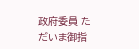政府委員 ただいま御指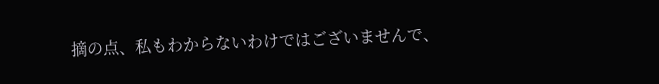摘の点、私もわからないわけではございませんで、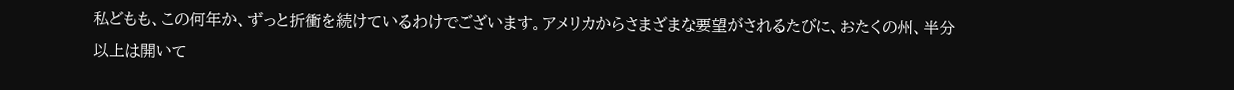私どもも、この何年か、ずっと折衝を続けているわけでございます。アメリカからさまざまな要望がされるたびに、おたくの州、半分以上は開いて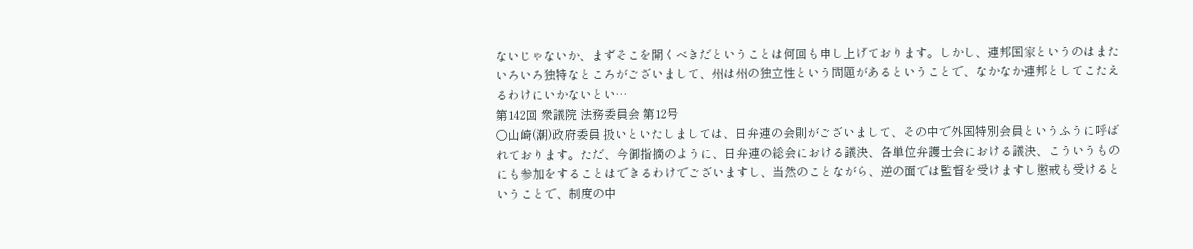ないじゃないか、まずそこを開くべきだということは何回も申し上げております。しかし、連邦国家というのはまたいろいろ独特なところがございまして、州は州の独立性という問題があるということで、なかなか連邦としてこたえるわけにいかないとい…
第142回 衆議院 法務委員会 第12号
○山崎(潮)政府委員 扱いといたしましては、日弁連の会則がございまして、その中で外国特別会員というふうに呼ばれております。ただ、今御指摘のように、日弁連の総会における議決、各単位弁護士会における議決、こういうものにも参加をすることはできるわけでございますし、当然のことながら、逆の面では監督を受けますし懲戒も受けるということで、制度の中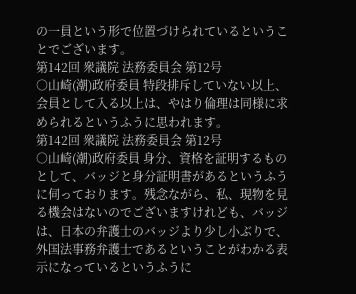の一員という形で位置づけられているということでございます。
第142回 衆議院 法務委員会 第12号
○山崎(潮)政府委員 特段排斥していない以上、会員として入る以上は、やはり倫理は同様に求められるというふうに思われます。
第142回 衆議院 法務委員会 第12号
○山崎(潮)政府委員 身分、資格を証明するものとして、バッジと身分証明書があるというふうに伺っております。残念ながら、私、現物を見る機会はないのでございますけれども、バッジは、日本の弁護士のバッジより少し小ぶりで、外国法事務弁護士であるということがわかる表示になっているというふうに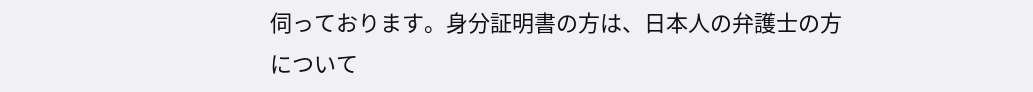伺っております。身分証明書の方は、日本人の弁護士の方について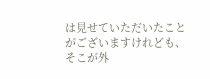は見せていただいたことがございますけれども、そこが外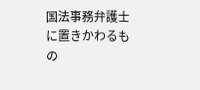国法事務弁護士に置きかわるもの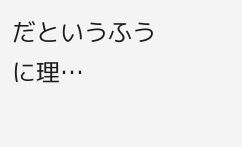だというふうに理…